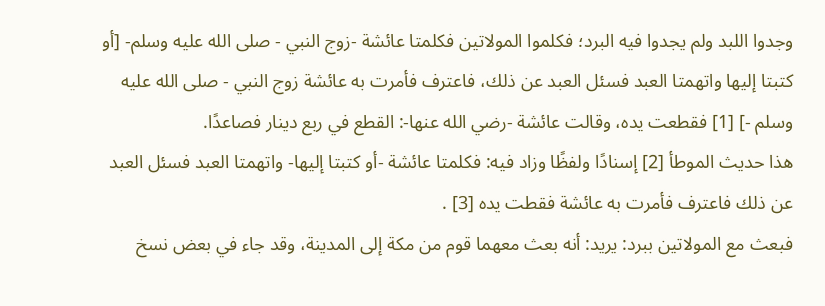وجدوا اللبد ولم يجدوا فيه البرد؛ فكلموا المولاتين فكلمتا عائشة -زوج النبي - صلى الله عليه وسلم- [أو كتبتا إليها واتهمتا العبد فسئل العبد عن ذلك، فاعترف فأمرت به عائشة زوج النبي - صلى الله عليه وسلم -] [1] فقطعت يده، وقالت عائشة -رضي الله عنها-: القطع في ربع دينار فصاعدًا.
هذا حديث الموطأ [2] إسنادًا ولفظًا وزاد فيه: فكلمتا عائشة -أو كتبتا إليها- واتهمتا العبد فسئل العبد عن ذلك فاعترف فأمرت به عائشة فقطت يده [3] .
فبعث مع المولاتين ببرد: يريد: أنه بعث معهما قوم من مكة إلى المدينة، وقد جاء في بعض نسخ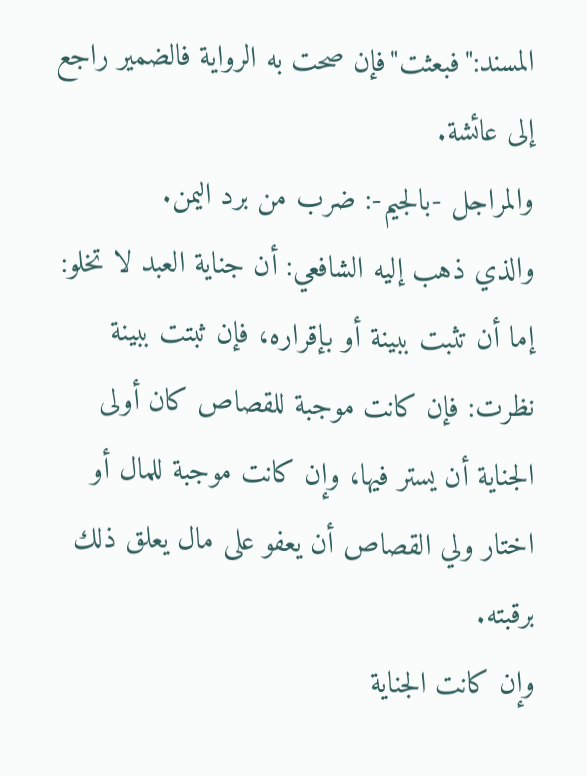المسند:"فبعثت"فإن صحت به الرواية فالضمير راجع إلى عائشة.
والمراجل -بالجيم-: ضرب من برد اليمن.
والذي ذهب إليه الشافعي: أن جناية العبد لا تخلو: إما أن تثبت ببينة أو بإقراره، فإن ثبتت ببينة نظرت: فإن كانت موجبة للقصاص كان أولى الجناية أن يستر فيها، وإن كانت موجبة للمال أو اختار ولي القصاص أن يعفو على مال يعلق ذلك برقبته.
وإن كانت الجناية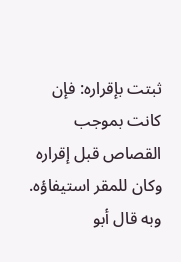ثبتت بإقراره: فإن كانت بموجب القصاص قبل إقراره وكان للمقر استيفاؤه. وبه قال أبو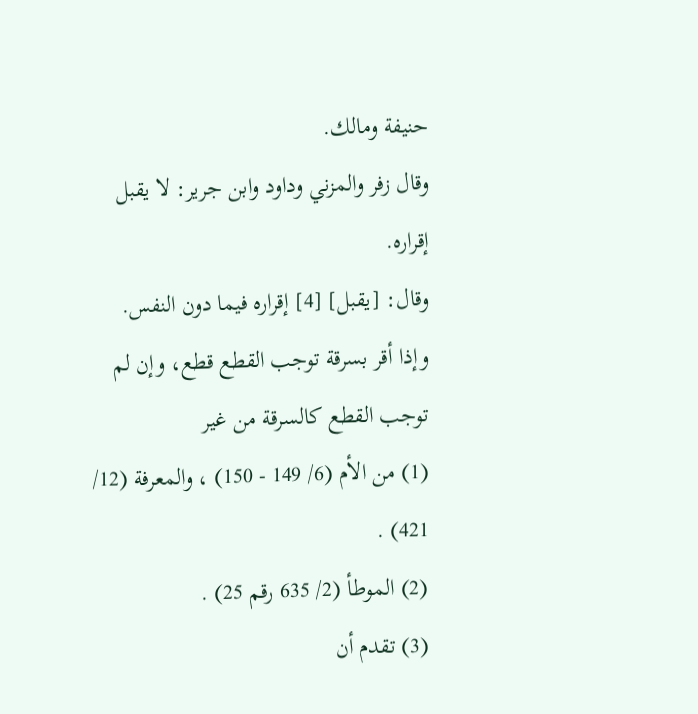حنيفة ومالك.
وقال زفر والمزني وداود وابن جرير: لا يقبل إقراره.
وقال: [يقبل] [4] إقراره فيما دون النفس.
وإذا أقر بسرقة توجب القطع قطع، وإن لم توجب القطع كالسرقة من غير
(1) من الأم (6/ 149 - 150) ، والمعرفة (12/ 421) .
(2) الموطأ (2/ 635 رقم 25) .
(3) تقدم أن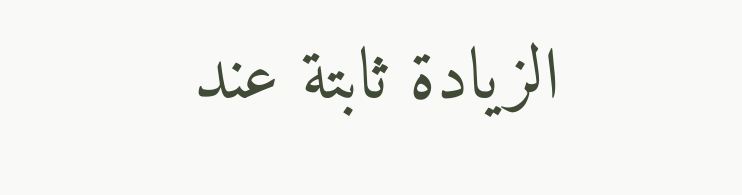الزيادة ثابتة عند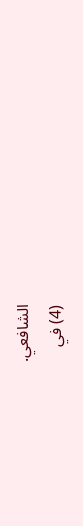الشافعي.
(4) في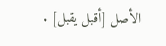الأصل [أقبل يقبل] .